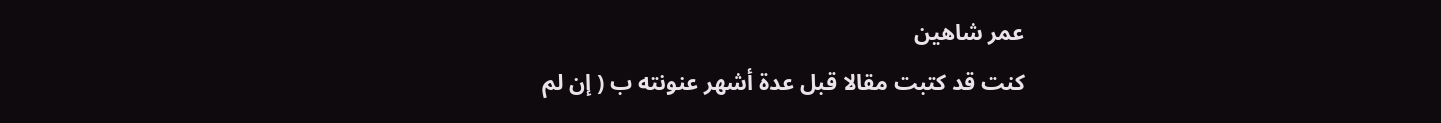عمر شاهين
كنت قد كتبت مقالا قبل عدة أشهر عنونته ب ( إن لم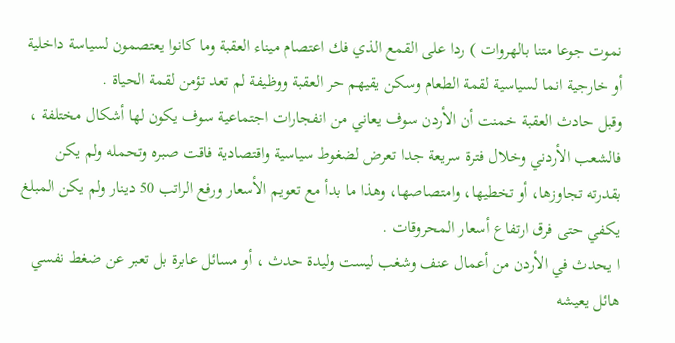نموت جوعا متنا بالهروات ) ردا على القمع الذي فك اعتصام ميناء العقبة وما كانوا يعتصمون لسياسة داخلية أو خارجية انما لسياسية لقمة الطعام وسكن يقيهم حر العقبة ووظيفة لم تعد تؤمن لقمة الحياة .
وقبل حادث العقبة خمنت أن الأردن سوف يعاني من انفجارات اجتماعية سوف يكون لها أشكال مختلفة ، فالشعب الأردني وخلال فترة سريعة جدا تعرض لضغوط سياسية واقتصادية فاقت صبره وتحمله ولم يكن بقدرته تجاوزها، أو تخطيها، وامتصاصها، وهذا ما بدأ مع تعويم الأسعار ورفع الراتب 50 دينار ولم يكن المبلغ يكفي حتى فرق ارتفاع أسعار المحروقات .
ا يحدث في الأردن من أعمال عنف وشغب ليست وليدة حدث ، أو مسائل عابرة بل تعبر عن ضغط نفسي هائل يعيشه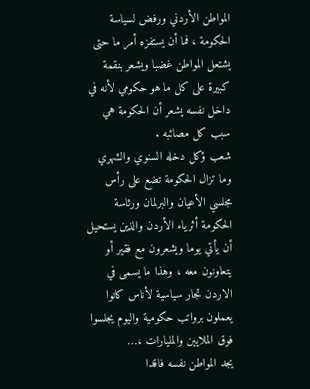المواطن الأردني ورفض لسياسة الحكومة ، فما أن يستفزه أمر ما حتى يشتعل المواطن غضبا ويشعر بنقمة كبيرة على كل ما هو حكومي لأنه في داخل نفسه يشعر أن الحكومة هي سبب كل مصائبه .
شعب ؤكل دخله السنوي والشهري وما تزال الحكومة تضع على رأس مجلسي الأعيان والبرلمان ورئاسة الحكومة أثرياء الأردن والذين يستحيل أن يأتي يوما ويشعرون مع فقير أو يتعاونون معه ، وهذا ما يسمى في الاردن تجار سياسية لأناس كانوا يعملون برواتب حكومية واليوم يجلسوا فوق الملايين والمليارات ،…
يجد المواطن نفسه فاقدا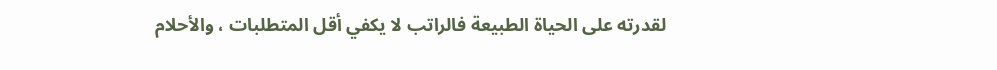لقدرته على الحياة الطبيعة فالراتب لا يكفي أقل المتطلبات ، والأحلام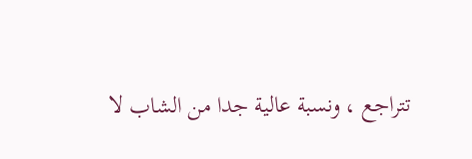تتراجع ، ونسبة عالية جدا من الشاب لا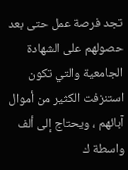تجد فرصة عمل حتى بعد حصولهم على الشهادة الجامعية والتي تكون استنزفت الكثير من أموال آبائهم ، ويحتاج إلى ألف واسطة ك